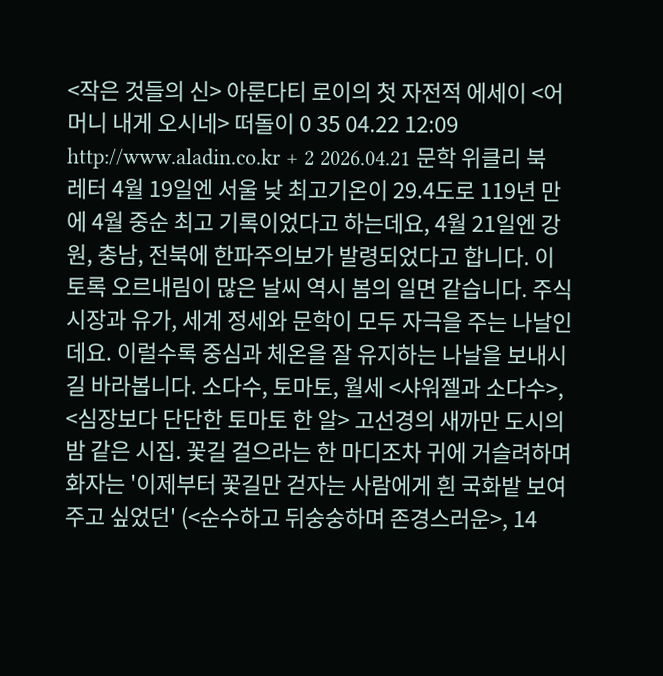<작은 것들의 신> 아룬다티 로이의 첫 자전적 에세이 <어머니 내게 오시네> 떠돌이 0 35 04.22 12:09 http://www.aladin.co.kr + 2 2026.04.21 문학 위클리 북레터 4월 19일엔 서울 낮 최고기온이 29.4도로 119년 만에 4월 중순 최고 기록이었다고 하는데요, 4월 21일엔 강원, 충남, 전북에 한파주의보가 발령되었다고 합니다. 이토록 오르내림이 많은 날씨 역시 봄의 일면 같습니다. 주식 시장과 유가, 세계 정세와 문학이 모두 자극을 주는 나날인데요. 이럴수록 중심과 체온을 잘 유지하는 나날을 보내시길 바라봅니다. 소다수, 토마토, 월세 <샤워젤과 소다수>, <심장보다 단단한 토마토 한 알> 고선경의 새까만 도시의 밤 같은 시집. 꽃길 걸으라는 한 마디조차 귀에 거슬려하며 화자는 '이제부터 꽃길만 걷자는 사람에게 흰 국화밭 보여주고 싶었던' (<순수하고 뒤숭숭하며 존경스러운>, 14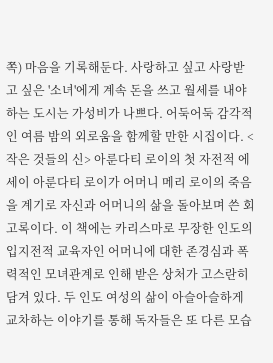쪽) 마음을 기록해둔다. 사랑하고 싶고 사랑받고 싶은 '소녀'에게 계속 돈을 쓰고 월세를 내야 하는 도시는 가성비가 나쁘다. 어둑어둑 감각적인 여름 밤의 외로움을 함께할 만한 시집이다. <작은 것들의 신> 아룬다티 로이의 첫 자전적 에세이 아룬다티 로이가 어머니 메리 로이의 죽음을 계기로 자신과 어머니의 삶을 돌아보며 쓴 회고록이다. 이 책에는 카리스마로 무장한 인도의 입지전적 교육자인 어머니에 대한 존경심과 폭력적인 모녀관계로 인해 받은 상처가 고스란히 담겨 있다. 두 인도 여성의 삶이 아슬아슬하게 교차하는 이야기를 통해 독자들은 또 다른 모습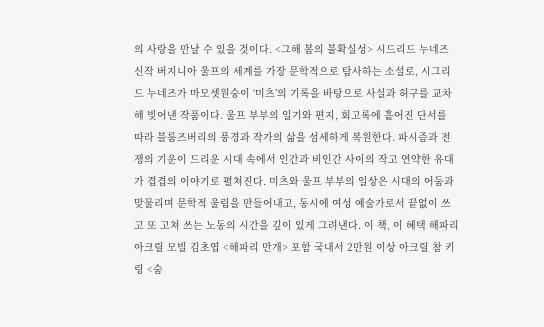의 사랑을 만날 수 있을 것이다. <그해 봄의 불확실성> 시드리드 누네즈 신작 버지니아 울프의 세계를 가장 문학적으로 탐사하는 소설로, 시그리드 누네즈가 마모셋원숭이 ‘미츠’의 기록을 바탕으로 사실과 허구를 교차해 빚어낸 작품이다. 울프 부부의 일기와 편지, 회고록에 흩어진 단서를 따라 블룸즈버리의 풍경과 작가의 삶을 섬세하게 복원한다. 파시즘과 전쟁의 기운이 드리운 시대 속에서 인간과 비인간 사이의 작고 연약한 유대가 겹겹의 이야기로 펼쳐진다. 미츠와 울프 부부의 일상은 시대의 어둠과 맞물리며 문학적 울림을 만들어내고, 동시에 여성 예술가로서 끝없이 쓰고 또 고쳐 쓰는 노동의 시간을 깊이 있게 그려낸다. 이 책, 이 혜택 해파리 아크릴 모빌 김초엽 <해파리 만개> 포함 국내서 2만원 이상 아크릴 참 키링 <숨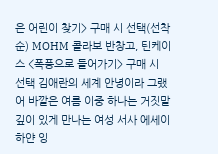은 어린이 찾기> 구매 시 선택(선착순) MOHM 콜라보 반창고, 틴케이스 <폭풍으로 들어가기> 구매 시 선택 김애란의 세계 안녕이라 그랬어 바깥은 여름 이중 하나는 거짓말 깊이 있게 만나는 여성 서사 에세이 하얀 잉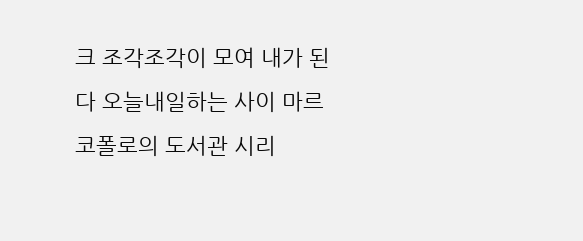크 조각조각이 모여 내가 된다 오늘내일하는 사이 마르코폴로의 도서관 시리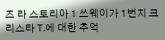즈 라 스토리아 1 쓰웨이가 1번지 크리스타 T.에 대한 추억